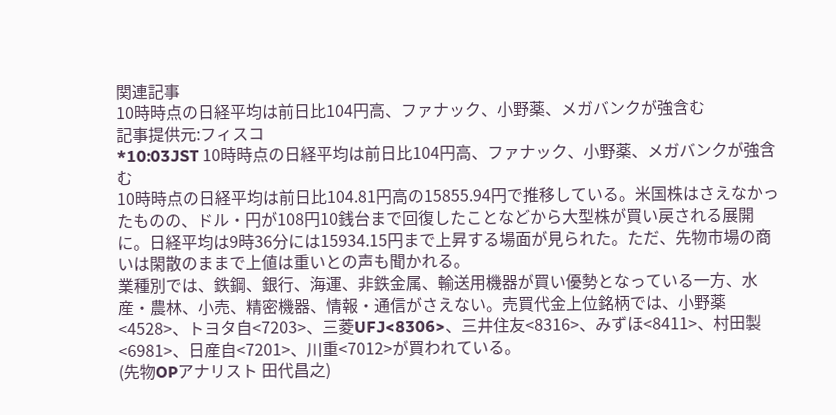関連記事
10時時点の日経平均は前日比104円高、ファナック、小野薬、メガバンクが強含む
記事提供元:フィスコ
*10:03JST 10時時点の日経平均は前日比104円高、ファナック、小野薬、メガバンクが強含む
10時時点の日経平均は前日比104.81円高の15855.94円で推移している。米国株はさえなかったものの、ドル・円が108円10銭台まで回復したことなどから大型株が買い戻される展開に。日経平均は9時36分には15934.15円まで上昇する場面が見られた。ただ、先物市場の商いは閑散のままで上値は重いとの声も聞かれる。
業種別では、鉄鋼、銀行、海運、非鉄金属、輸送用機器が買い優勢となっている一方、水産・農林、小売、精密機器、情報・通信がさえない。売買代金上位銘柄では、小野薬<4528>、トヨタ自<7203>、三菱UFJ<8306>、三井住友<8316>、みずほ<8411>、村田製<6981>、日産自<7201>、川重<7012>が買われている。
(先物OPアナリスト 田代昌之)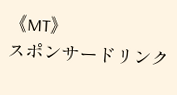《MT》
スポンサードリンク